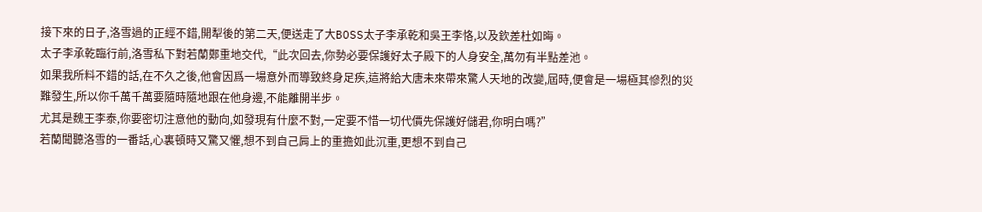接下來的日子,洛雪過的正經不錯,開犁後的第二天,便送走了大BOSS太子李承乾和吳王李恪,以及欽差杜如晦。
太子李承乾臨行前,洛雪私下對若蘭鄭重地交代,“此次回去,你勢必要保護好太子殿下的人身安全,萬勿有半點差池。
如果我所料不錯的話,在不久之後,他會因爲一場意外而導致終身足疾,這將給大唐未來帶來驚人天地的改變,屆時,便會是一場極其慘烈的災難發生,所以你千萬千萬要隨時隨地跟在他身邊,不能離開半步。
尤其是魏王李泰,你要密切注意他的動向,如發現有什麼不對,一定要不惜一切代價先保護好儲君,你明白嗎?”
若蘭聞聽洛雪的一番話,心裏頓時又驚又懼,想不到自己肩上的重擔如此沉重,更想不到自己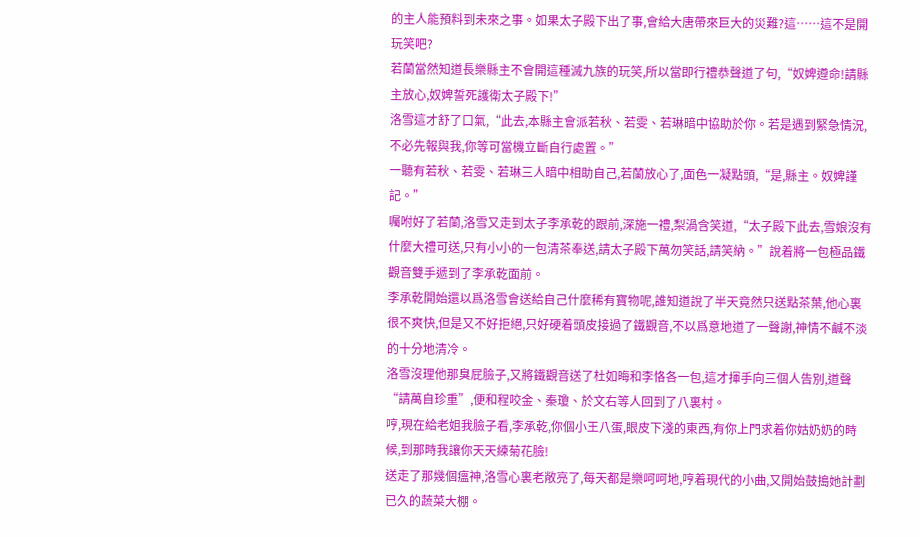的主人能預料到未來之事。如果太子殿下出了事,會給大唐帶來巨大的災難?這……這不是開玩笑吧?
若蘭當然知道長樂縣主不會開這種滅九族的玩笑,所以當即行禮恭聲道了句,“奴婢遵命!請縣主放心,奴婢誓死護衛太子殿下!”
洛雪這才舒了口氣,“此去,本縣主會派若秋、若雯、若琳暗中協助於你。若是遇到緊急情況,不必先報與我,你等可當機立斷自行處置。”
一聽有若秋、若雯、若琳三人暗中相助自己,若蘭放心了,面色一凝點頭,“是,縣主。奴婢謹記。”
囑咐好了若蘭,洛雪又走到太子李承乾的跟前,深施一禮,梨渦含笑道,“太子殿下此去,雪娘沒有什麼大禮可送,只有小小的一包清茶奉送,請太子殿下萬勿笑話,請笑納。”說着將一包極品鐵觀音雙手遞到了李承乾面前。
李承乾開始還以爲洛雪會送給自己什麼稀有寶物呢,誰知道說了半天竟然只送點茶葉,他心裏很不爽快,但是又不好拒絕,只好硬着頭皮接過了鐵觀音,不以爲意地道了一聲謝,神情不鹹不淡的十分地清冷。
洛雪沒理他那臭屁臉子,又將鐵觀音送了杜如晦和李恪各一包,這才揮手向三個人告別,道聲“請萬自珍重”,便和程咬金、秦瓊、於文右等人回到了八裏村。
哼,現在給老姐我臉子看,李承乾,你個小王八蛋,眼皮下淺的東西,有你上門求着你姑奶奶的時候,到那時我讓你天天練菊花臉!
送走了那幾個瘟神,洛雪心裏老敞亮了,每天都是樂呵呵地,哼着現代的小曲,又開始鼓搗她計劃已久的蔬菜大棚。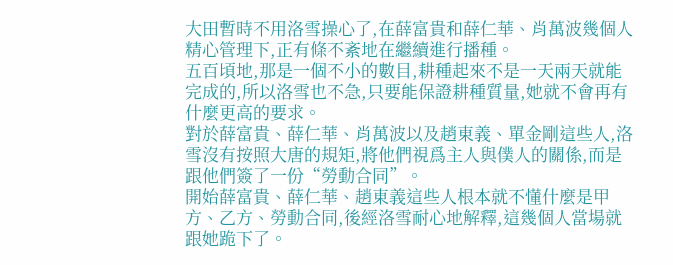大田暫時不用洛雪操心了,在薛富貴和薛仁華、肖萬波幾個人精心管理下,正有條不紊地在繼續進行播種。
五百頃地,那是一個不小的數目,耕種起來不是一天兩天就能完成的,所以洛雪也不急,只要能保證耕種質量,她就不會再有什麼更高的要求。
對於薛富貴、薛仁華、肖萬波以及趙東義、單金剛這些人,洛雪沒有按照大唐的規矩,將他們視爲主人與僕人的關係,而是跟他們簽了一份“勞動合同”。
開始薛富貴、薛仁華、趙東義這些人根本就不懂什麼是甲方、乙方、勞動合同,後經洛雪耐心地解釋,這幾個人當場就跟她跪下了。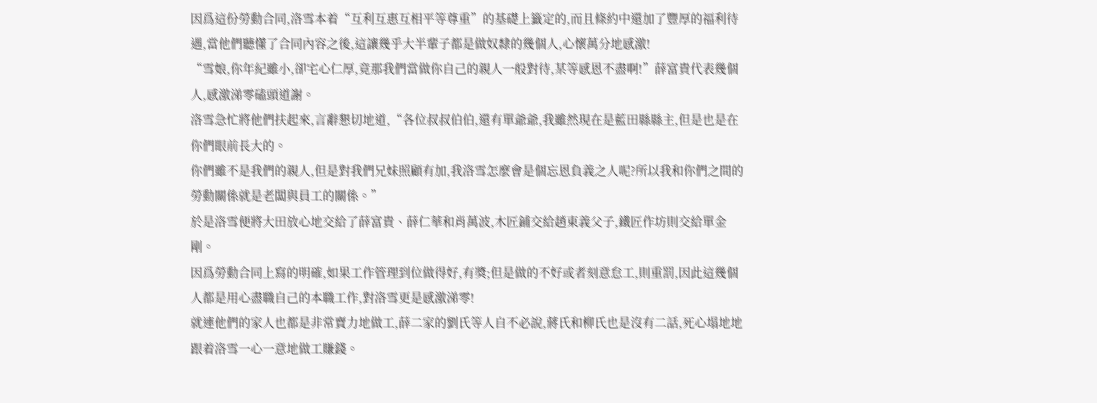因爲這份勞動合同,洛雪本着“互利互惠互相平等尊重”的基礎上籤定的,而且條約中還加了豐厚的福利待遇,當他們聽懂了合同內容之後,這讓幾乎大半輩子都是做奴隸的幾個人,心懷萬分地感激!
“雪娘,你年紀雖小,卻宅心仁厚,竟那我們當做你自己的親人一般對待,某等感恩不盡啊!”薛富貴代表幾個人,感激涕零磕頭道謝。
洛雪急忙將他們扶起來,言辭懇切地道,“各位叔叔伯伯,還有單爺爺,我雖然現在是藍田縣縣主,但是也是在你們眼前長大的。
你們雖不是我們的親人,但是對我們兄妹照顧有加,我洛雪怎麼會是個忘恩負義之人呢?所以我和你們之間的勞動關係就是老闆與員工的關係。”
於是洛雪便將大田放心地交給了薛富貴、薛仁華和肖萬波,木匠鋪交給趙東義父子,鐵匠作坊則交給單金剛。
因爲勞動合同上寫的明確,如果工作管理到位做得好,有獎;但是做的不好或者刻意怠工,則重罰,因此這幾個人都是用心盡職自己的本職工作,對洛雪更是感激涕零!
就連他們的家人也都是非常賣力地做工,薛二家的劉氏等人自不必說,蔣氏和柳氏也是沒有二話,死心塌地地跟着洛雪一心一意地做工賺錢。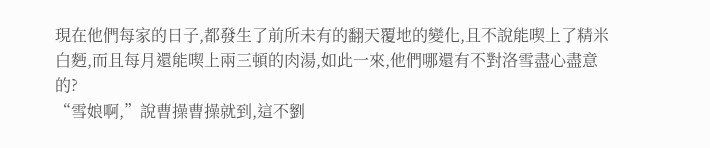現在他們每家的日子,都發生了前所未有的翻天覆地的變化,且不說能喫上了精米白麪,而且每月還能喫上兩三頓的肉湯,如此一來,他們哪還有不對洛雪盡心盡意的?
“雪娘啊,”說曹操曹操就到,這不劉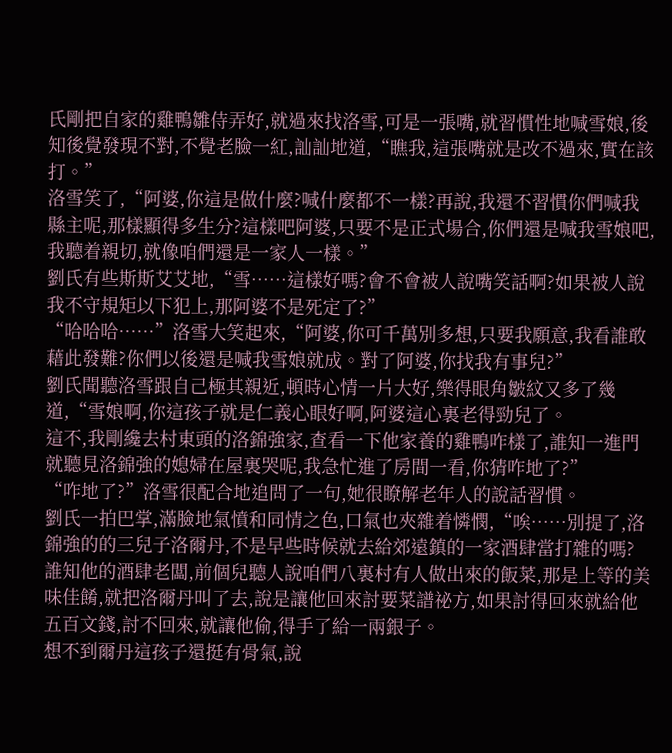氏剛把自家的雞鴨雛侍弄好,就過來找洛雪,可是一張嘴,就習慣性地喊雪娘,後知後覺發現不對,不覺老臉一紅,訕訕地道,“瞧我,這張嘴就是改不過來,實在該打。”
洛雪笑了,“阿婆,你這是做什麼?喊什麼都不一樣?再說,我還不習慣你們喊我縣主呢,那樣顯得多生分?這樣吧阿婆,只要不是正式場合,你們還是喊我雪娘吧,我聽着親切,就像咱們還是一家人一樣。”
劉氏有些斯斯艾艾地,“雪……這樣好嗎?會不會被人說嘴笑話啊?如果被人說我不守規矩以下犯上,那阿婆不是死定了?”
“哈哈哈……”洛雪大笑起來,“阿婆,你可千萬別多想,只要我願意,我看誰敢藉此發難?你們以後還是喊我雪娘就成。對了阿婆,你找我有事兒?”
劉氏聞聽洛雪跟自己極其親近,頓時心情一片大好,樂得眼角皺紋又多了幾道,“雪娘啊,你這孩子就是仁義心眼好啊,阿婆這心裏老得勁兒了。
這不,我剛纔去村東頭的洛錦強家,查看一下他家養的雞鴨咋樣了,誰知一進門就聽見洛錦強的媳婦在屋裏哭呢,我急忙進了房間一看,你猜咋地了?”
“咋地了?”洛雪很配合地追問了一句,她很瞭解老年人的說話習慣。
劉氏一拍巴掌,滿臉地氣憤和同情之色,口氣也夾雜着憐憫,“唉……別提了,洛錦強的的三兒子洛爾丹,不是早些時候就去給郊遠鎮的一家酒肆當打雜的嗎?
誰知他的酒肆老闆,前個兒聽人說咱們八裏村有人做出來的飯菜,那是上等的美味佳餚,就把洛爾丹叫了去,說是讓他回來討要菜譜祕方,如果討得回來就給他五百文錢,討不回來,就讓他偷,得手了給一兩銀子。
想不到爾丹這孩子還挺有骨氣,說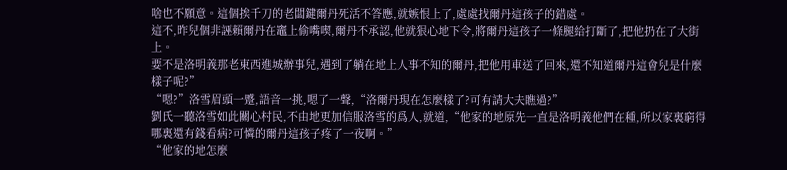啥也不願意。這個挨千刀的老闆鍵爾丹死活不答應,就嫉恨上了,處處找爾丹這孩子的錯處。
這不,昨兒個非誣賴爾丹在竈上偷嘴喫,爾丹不承認,他就狠心地下令,將爾丹這孩子一條腿給打斷了,把他扔在了大街上。
要不是洛明義那老東西進城辦事兒,遇到了躺在地上人事不知的爾丹,把他用車送了回來,還不知道爾丹這會兒是什麼樣子呢?”
“嗯?”洛雪眉頭一蹙,語音一挑,嗯了一聲,“洛爾丹現在怎麼樣了?可有請大夫瞧過?”
劉氏一聽洛雪如此關心村民,不由地更加信服洛雪的爲人,就道,“他家的地原先一直是洛明義他們在種,所以家裏窮得哪裏還有錢看病?可憐的爾丹這孩子疼了一夜啊。”
“他家的地怎麼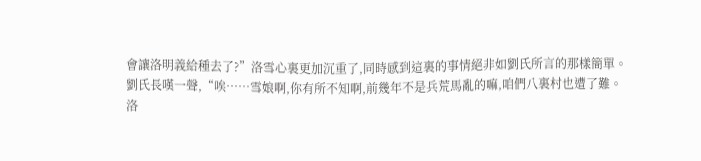會讓洛明義給種去了?”洛雪心裏更加沉重了,同時感到這裏的事情絕非如劉氏所言的那樣簡單。
劉氏長嘆一聲,“唉……雪娘啊,你有所不知啊,前幾年不是兵荒馬亂的嘛,咱們八裏村也遭了難。
洛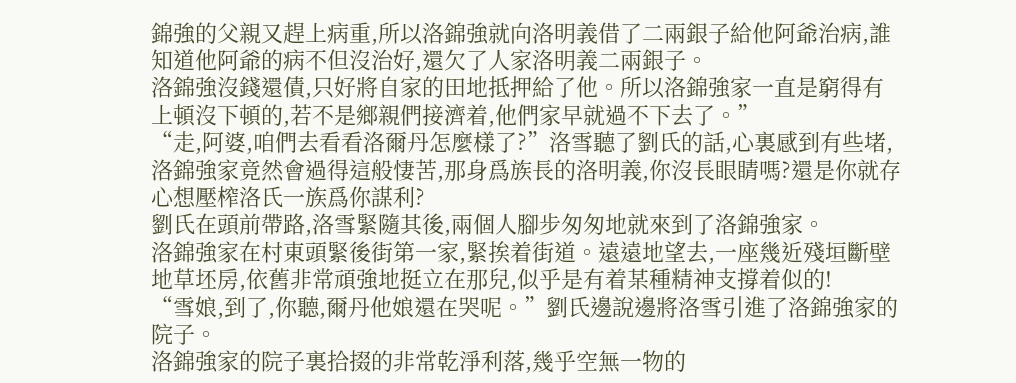錦強的父親又趕上病重,所以洛錦強就向洛明義借了二兩銀子給他阿爺治病,誰知道他阿爺的病不但沒治好,還欠了人家洛明義二兩銀子。
洛錦強沒錢還債,只好將自家的田地抵押給了他。所以洛錦強家一直是窮得有上頓沒下頓的,若不是鄉親們接濟着,他們家早就過不下去了。”
“走,阿婆,咱們去看看洛爾丹怎麼樣了?”洛雪聽了劉氏的話,心裏感到有些堵,洛錦強家竟然會過得這般悽苦,那身爲族長的洛明義,你沒長眼睛嗎?還是你就存心想壓榨洛氏一族爲你謀利?
劉氏在頭前帶路,洛雪緊隨其後,兩個人腳步匆匆地就來到了洛錦強家。
洛錦強家在村東頭緊後街第一家,緊挨着街道。遠遠地望去,一座幾近殘垣斷壁地草坯房,依舊非常頑強地挺立在那兒,似乎是有着某種精神支撐着似的!
“雪娘,到了,你聽,爾丹他娘還在哭呢。”劉氏邊說邊將洛雪引進了洛錦強家的院子。
洛錦強家的院子裏拾掇的非常乾淨利落,幾乎空無一物的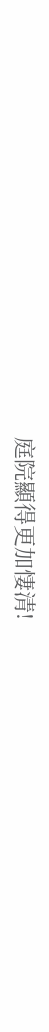庭院顯得更加悽清!